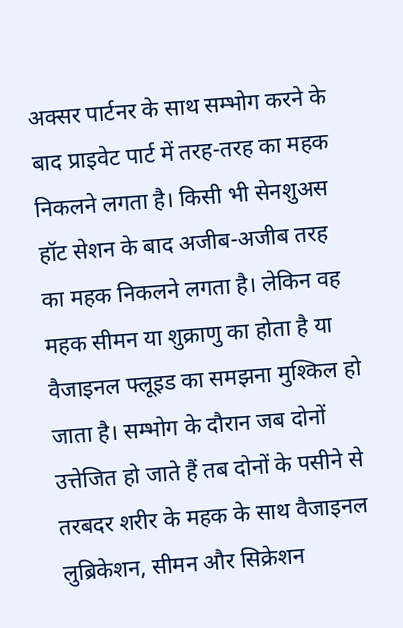अक्सर पार्टनर के साथ सम्भोग करने के बाद प्राइवेट पार्ट में तरह-तरह का महक निकलने लगता है। किसी भी सेनशुअस हॉट सेशन के बाद अजीब-अजीब तरह का महक निकलने लगता है। लेकिन वह महक सीमन या शुक्राणु का होता है या वैजाइनल फ्लूइड का समझना मुश्किल हो जाता है। सम्भोग के दौरान जब दोनों उत्तेजित हो जाते हैं तब दोनों के पसीने से तरबदर शरीर के महक के साथ वैजाइनल लुब्रिकेशन, सीमन और सिक्रेशन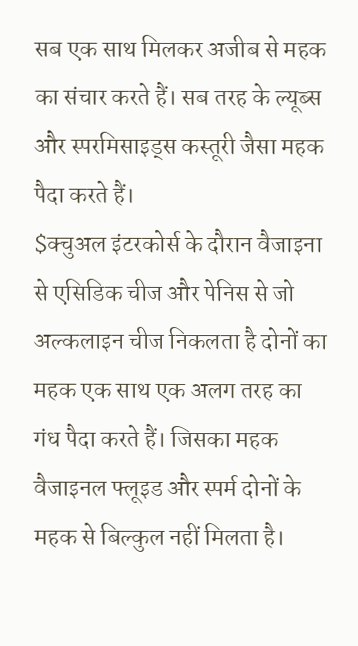सब एक साथ मिलकर अजीब से महक का संचार करते हैं। सब तरह के ल्यूब्स और स्परमिसाइड्स कस्तूरी जैसा महक पैदा करते हैं।
$क्चुअल इंटरकोर्स के दौरान वैजाइना से एसिडिक चीज और पेनिस से जो अल्कलाइन चीज निकलता है दोनों का महक एक साथ एक अलग तरह का गंध पैदा करते हैं। जिसका महक वैजाइनल फ्लूइड और स्पर्म दोनों के महक से बिल्कुल नहीं मिलता है।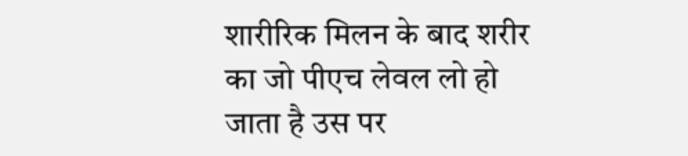शारीरिक मिलन के बाद शरीर का जो पीएच लेवल लो हो जाता है उस पर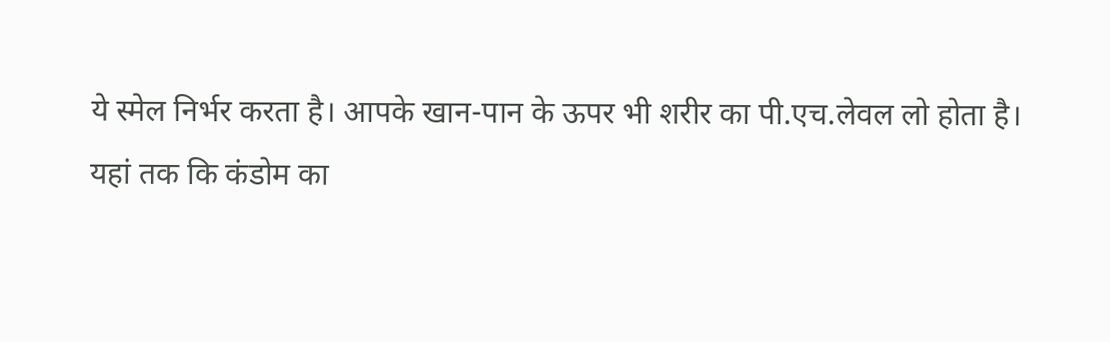ये स्मेल निर्भर करता है। आपके खान-पान के ऊपर भी शरीर का पी.एच.लेवल लो होता है।
यहां तक कि कंडोम का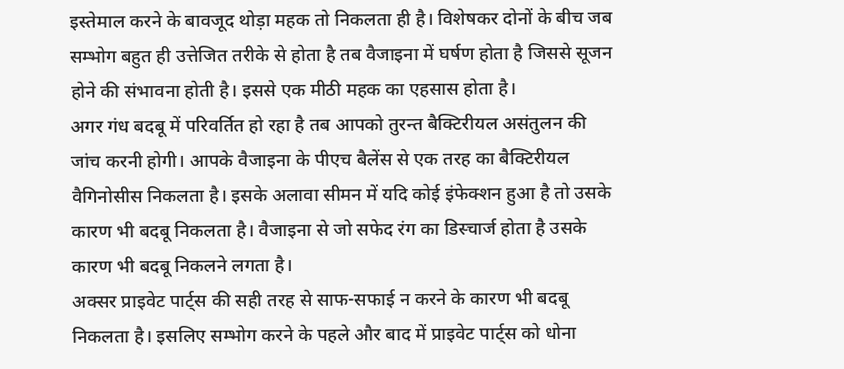इस्तेमाल करने के बावजूद थोड़ा महक तो निकलता ही है। विशेषकर दोनों के बीच जब सम्भोग बहुत ही उत्तेजित तरीके से होता है तब वैजाइना में घर्षण होता है जिससे सूजन होने की संभावना होती है। इससे एक मीठी महक का एहसास होता है।
अगर गंध बदबू में परिवर्तित हो रहा है तब आपको तुरन्त बैक्टिरीयल असंतुलन की जांच करनी होगी। आपके वैजाइना के पीएच बैलेंस से एक तरह का बैक्टिरीयल वैगिनोसीस निकलता है। इसके अलावा सीमन में यदि कोई इंफेक्शन हुआ है तो उसके कारण भी बदबू निकलता है। वैजाइना से जो सफेद रंग का डिस्चार्ज होता है उसके कारण भी बदबू निकलने लगता है।
अक्सर प्राइवेट पार्ट्स की सही तरह से साफ-सफाई न करने के कारण भी बदबू निकलता है। इसलिए सम्भोग करने के पहले और बाद में प्राइवेट पार्ट्स को धोना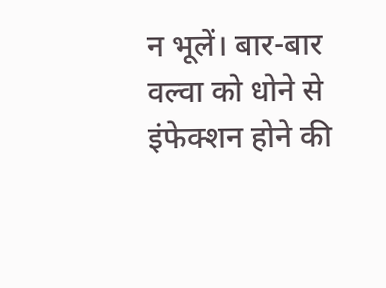न भूलें। बार-बार वल्वा को धोने से इंफेक्शन होने की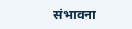संभावना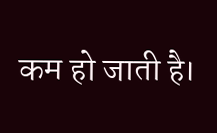कम हो जाती है।